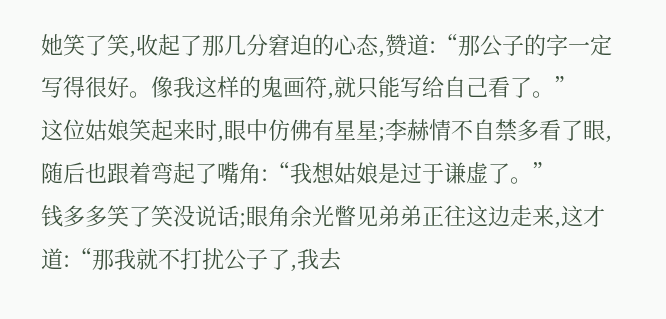她笑了笑,收起了那几分窘迫的心态,赞道:“那公子的字一定写得很好。像我这样的鬼画符,就只能写给自己看了。”
这位姑娘笑起来时,眼中仿佛有星星;李赫情不自禁多看了眼,随后也跟着弯起了嘴角:“我想姑娘是过于谦虚了。”
钱多多笑了笑没说话;眼角余光瞥见弟弟正往这边走来,这才道:“那我就不打扰公子了,我去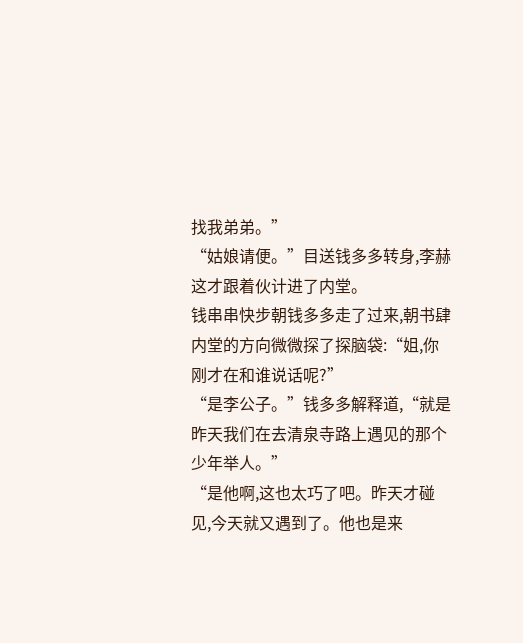找我弟弟。”
“姑娘请便。”目送钱多多转身,李赫这才跟着伙计进了内堂。
钱串串快步朝钱多多走了过来,朝书肆内堂的方向微微探了探脑袋:“姐,你刚才在和谁说话呢?”
“是李公子。”钱多多解释道,“就是昨天我们在去清泉寺路上遇见的那个少年举人。”
“是他啊,这也太巧了吧。昨天才碰见,今天就又遇到了。他也是来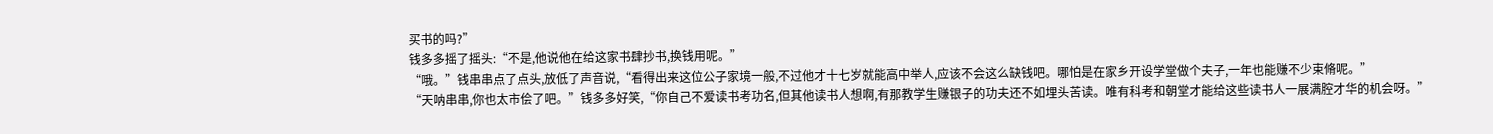买书的吗?”
钱多多摇了摇头:“不是,他说他在给这家书肆抄书,换钱用呢。”
“哦。”钱串串点了点头,放低了声音说,“看得出来这位公子家境一般,不过他才十七岁就能高中举人,应该不会这么缺钱吧。哪怕是在家乡开设学堂做个夫子,一年也能赚不少束脩呢。”
“天呐串串,你也太市侩了吧。”钱多多好笑,“你自己不爱读书考功名,但其他读书人想啊,有那教学生赚银子的功夫还不如埋头苦读。唯有科考和朝堂才能给这些读书人一展满腔才华的机会呀。”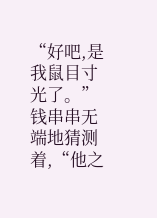“好吧,是我鼠目寸光了。”钱串串无端地猜测着,“他之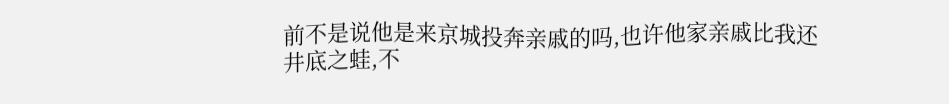前不是说他是来京城投奔亲戚的吗,也许他家亲戚比我还井底之蛙,不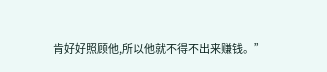肯好好照顾他,所以他就不得不出来赚钱。”